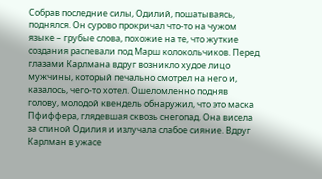Собрав последние силы, Одилий, пошатываясь, поднялся. Он сурово прокричал что-то на чужом языке – грубые слова, похожие на те, что жуткие создания распевали под Марш колокольчиков. Перед глазами Карлмана вдруг возникло худое лицо мужчины, который печально смотрел на него и, казалось, чего-то хотел. Ошеломленно подняв голову, молодой квендель обнаружил, что это маска Пфиффера, глядевшая сквозь снегопад. Она висела за спиной Одилия и излучала слабое сияние. Вдруг Карлман в ужасе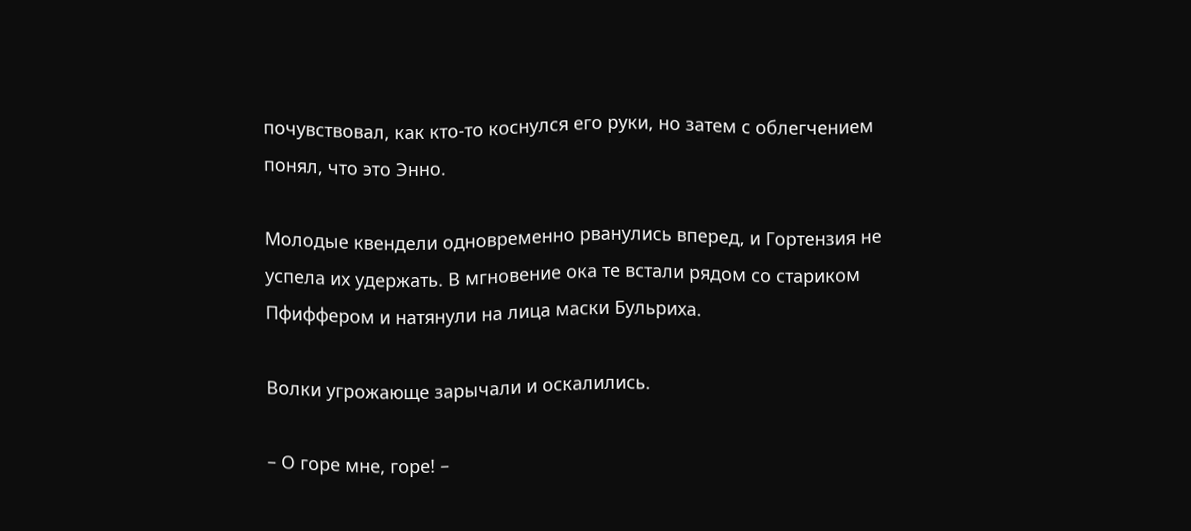почувствовал, как кто-то коснулся его руки, но затем с облегчением понял, что это Энно.

Молодые квендели одновременно рванулись вперед, и Гортензия не успела их удержать. В мгновение ока те встали рядом со стариком Пфиффером и натянули на лица маски Бульриха.

Волки угрожающе зарычали и оскалились.

– О горе мне, горе! –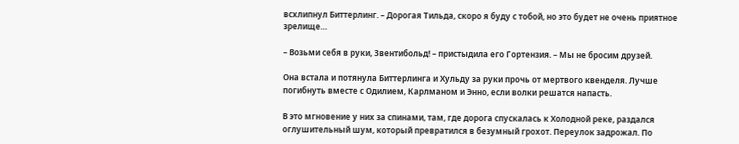всхлипнул Биттерлинг. – Дорогая Тильда, скоро я буду с тобой, но это будет не очень приятное зрелище…

– Возьми себя в руки, Звентибольд! – пристыдила его Гортензия. – Мы не бросим друзей.

Она встала и потянула Биттерлинга и Хульду за руки прочь от мертвого квенделя. Лучше погибнуть вместе с Одилием, Карлманом и Энно, если волки решатся напасть.

В это мгновение у них за спинами, там, где дорога спускалась к Холодной реке, раздался оглушительный шум, который превратился в безумный грохот. Переулок задрожал. По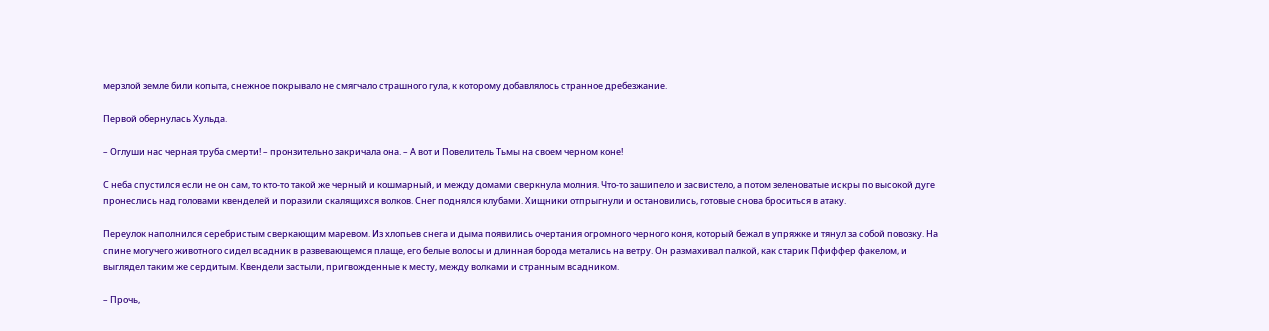мерзлой земле били копыта, снежное покрывало не смягчало страшного гула, к которому добавлялось странное дребезжание.

Первой обернулась Хульда.

– Оглуши нас черная труба смерти! – пронзительно закричала она. – А вот и Повелитель Тьмы на своем черном коне!

С неба спустился если не он сам, то кто-то такой же черный и кошмарный, и между домами сверкнула молния. Что-то зашипело и засвистело, а потом зеленоватые искры по высокой дуге пронеслись над головами квенделей и поразили скалящихся волков. Снег поднялся клубами. Хищники отпрыгнули и остановились, готовые снова броситься в атаку.

Переулок наполнился серебристым сверкающим маревом. Из хлопьев снега и дыма появились очертания огромного черного коня, который бежал в упряжке и тянул за собой повозку. На спине могучего животного сидел всадник в развевающемся плаще, его белые волосы и длинная борода метались на ветру. Он размахивал палкой, как старик Пфиффер факелом, и выглядел таким же сердитым. Квендели застыли, пригвожденные к месту, между волками и странным всадником.

– Прочь,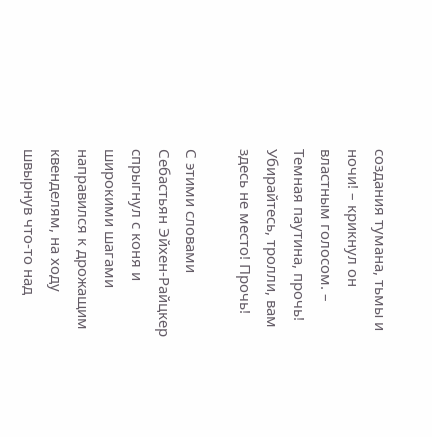создания тумана, тьмы и ночи! – крикнул он властным голосом. – Темная паутина, прочь! Убирайтесь, тролли, вам здесь не место! Прочь!

С этими словами Себастьян Эйхен-Райцкер спрыгнул с коня и широкими шагами направился к дрожащим квенделям, на ходу швырнув что-то над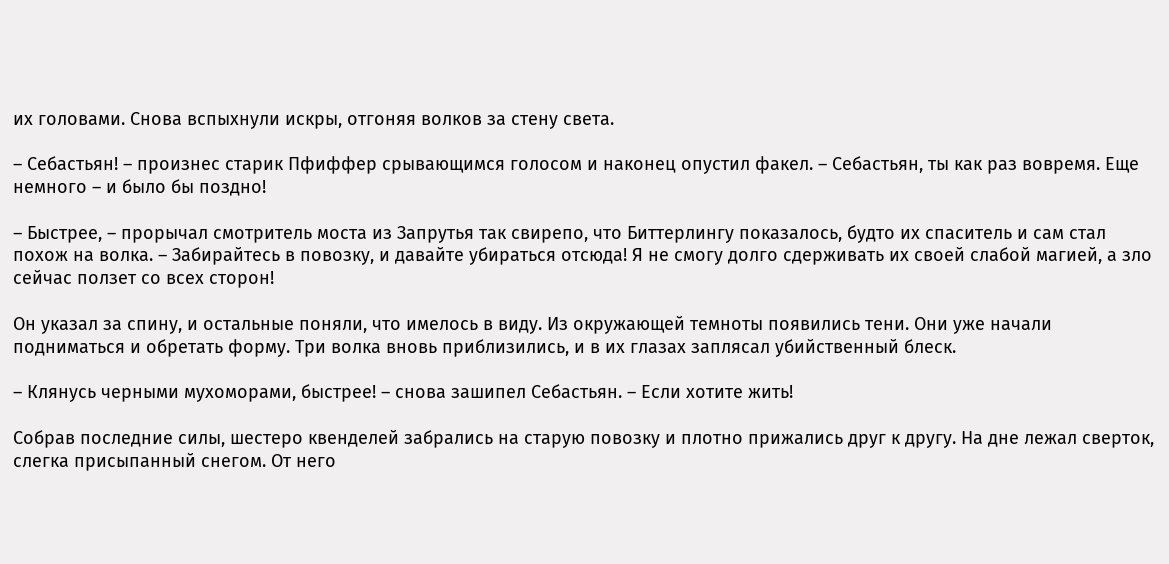их головами. Снова вспыхнули искры, отгоняя волков за стену света.

– Себастьян! – произнес старик Пфиффер срывающимся голосом и наконец опустил факел. – Себастьян, ты как раз вовремя. Еще немного – и было бы поздно!

– Быстрее, – прорычал смотритель моста из Запрутья так свирепо, что Биттерлингу показалось, будто их спаситель и сам стал похож на волка. – Забирайтесь в повозку, и давайте убираться отсюда! Я не смогу долго сдерживать их своей слабой магией, а зло сейчас ползет со всех сторон!

Он указал за спину, и остальные поняли, что имелось в виду. Из окружающей темноты появились тени. Они уже начали подниматься и обретать форму. Три волка вновь приблизились, и в их глазах заплясал убийственный блеск.

– Клянусь черными мухоморами, быстрее! – снова зашипел Себастьян. – Если хотите жить!

Собрав последние силы, шестеро квенделей забрались на старую повозку и плотно прижались друг к другу. На дне лежал сверток, слегка присыпанный снегом. От него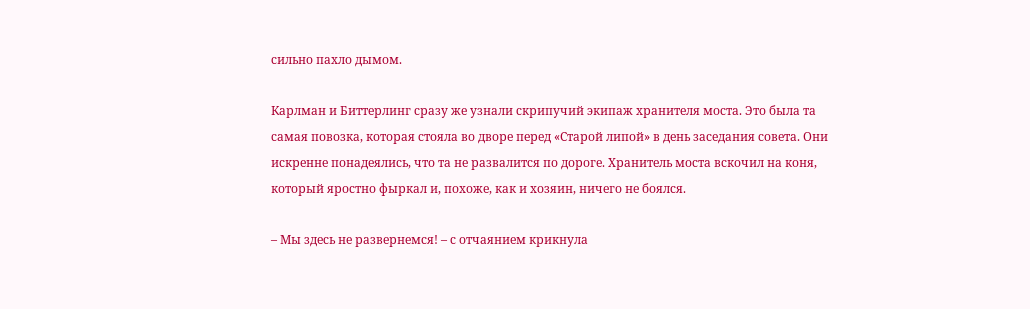сильно пахло дымом.

Карлман и Биттерлинг сразу же узнали скрипучий экипаж хранителя моста. Это была та самая повозка, которая стояла во дворе перед «Старой липой» в день заседания совета. Они искренне понадеялись, что та не развалится по дороге. Хранитель моста вскочил на коня, который яростно фыркал и, похоже, как и хозяин, ничего не боялся.

– Мы здесь не развернемся! – с отчаянием крикнула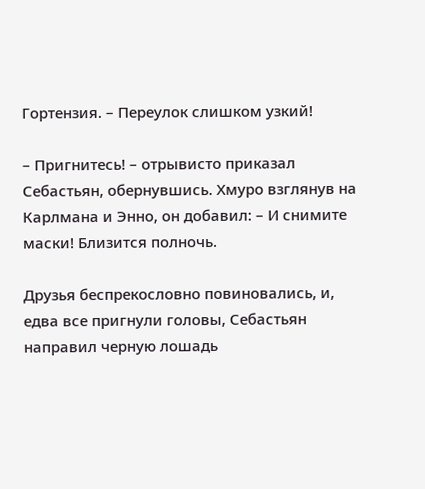Гортензия. – Переулок слишком узкий!

– Пригнитесь! – отрывисто приказал Себастьян, обернувшись. Хмуро взглянув на Карлмана и Энно, он добавил: – И снимите маски! Близится полночь.

Друзья беспрекословно повиновались, и, едва все пригнули головы, Себастьян направил черную лошадь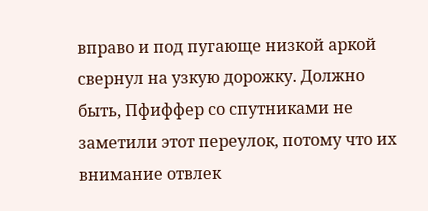вправо и под пугающе низкой аркой свернул на узкую дорожку. Должно быть, Пфиффер со спутниками не заметили этот переулок, потому что их внимание отвлек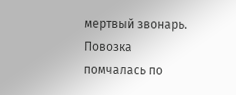мертвый звонарь. Повозка помчалась по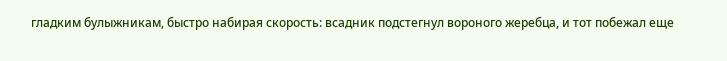гладким булыжникам, быстро набирая скорость: всадник подстегнул вороного жеребца, и тот побежал еще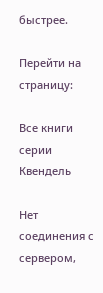быстрее.

Перейти на страницу:

Все книги серии Квендель

Нет соединения с сервером,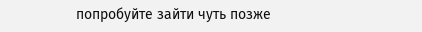попробуйте зайти чуть позже